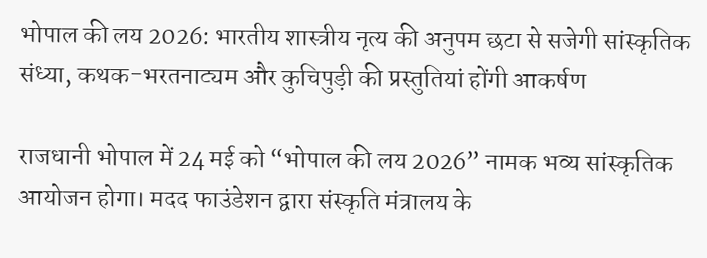भोपाल की लय 2026: भारतीय शास्त्रीय नृत्य की अनुपम छटा से सजेगी सांस्कृतिक संध्या, कथक-भरतनाट्यम और कुचिपुड़ी की प्रस्तुतियां होंगी आकर्षण

राजधानी भोपाल में 24 मई को “भोपाल की लय 2026” नामक भव्य सांस्कृतिक आयोजन होगा। मदद फाउंडेशन द्वारा संस्कृति मंत्रालय के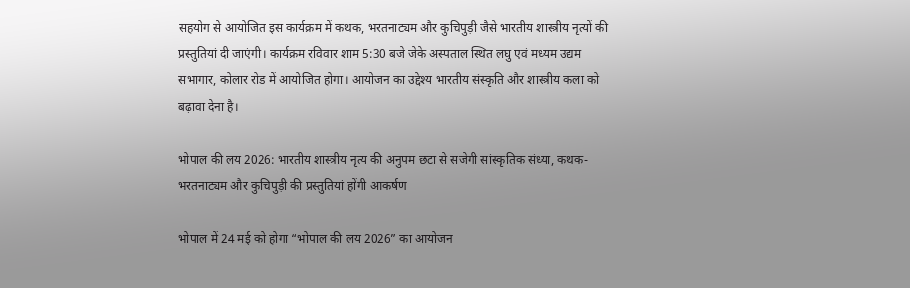सहयोग से आयोजित इस कार्यक्रम में कथक, भरतनाट्यम और कुचिपुड़ी जैसे भारतीय शास्त्रीय नृत्यों की प्रस्तुतियां दी जाएंगी। कार्यक्रम रविवार शाम 5:30 बजे जेके अस्पताल स्थित लघु एवं मध्यम उद्यम सभागार, कोलार रोड में आयोजित होगा। आयोजन का उद्देश्य भारतीय संस्कृति और शास्त्रीय कला को बढ़ावा देना है।

भोपाल की लय 2026: भारतीय शास्त्रीय नृत्य की अनुपम छटा से सजेगी सांस्कृतिक संध्या, कथक-भरतनाट्यम और कुचिपुड़ी की प्रस्तुतियां होंगी आकर्षण

भोपाल में 24 मई को होगा “भोपाल की लय 2026” का आयोजन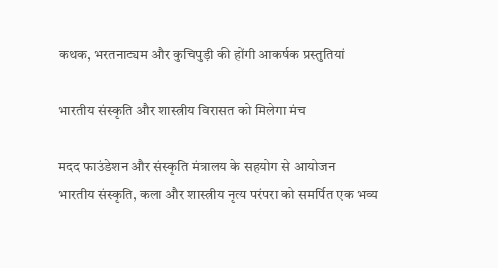कथक, भरतनाट्यम और कुचिपुड़ी की होंगी आकर्षक प्रस्तुतियां

भारतीय संस्कृति और शास्त्रीय विरासत को मिलेगा मंच

मदद फाउंडेशन और संस्कृति मंत्रालय के सहयोग से आयोजन
भारतीय संस्कृति, कला और शास्त्रीय नृत्य परंपरा को समर्पित एक भव्य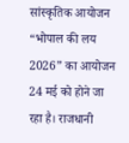सांस्कृतिक आयोजन “भोपाल की लय 2026” का आयोजन 24 मई को होने जा रहा है। राजधानी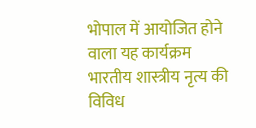भोपाल में आयोजित होने वाला यह कार्यक्रम भारतीय शास्त्रीय नृत्य की विविध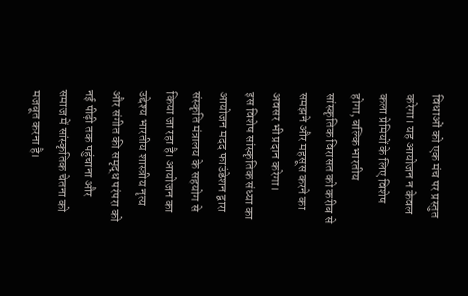विधाओं को एक मंच पर प्रस्तुत करेगा। यह आयोजन न केवल कला प्रेमियों के लिए विशेष होगा, बल्कि भारतीय सांस्कृतिक विरासत को करीब से समझने और महसूस करने का अवसर भी प्रदान करेगा।
इस विशेष सांस्कृतिक संध्या का आयोजन मदद फाउंडेशन द्वारा संस्कृति मंत्रालय के सहयोग से किया जा रहा है। आयोजन का उद्देश्य भारतीय शास्त्रीय नृत्य और संगीत की समृद्ध परंपरा को नई पीढ़ी तक पहुंचाना और समाज में सांस्कृतिक चेतना को मजबूत करना है।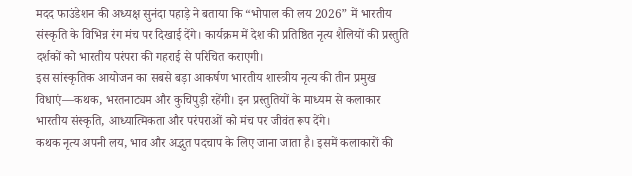मदद फाउंडेशन की अध्यक्ष सुनंदा पहाड़े ने बताया कि “भोपाल की लय 2026” में भारतीय संस्कृति के विभिन्न रंग मंच पर दिखाई देंगे। कार्यक्रम में देश की प्रतिष्ठित नृत्य शैलियों की प्रस्तुति दर्शकों को भारतीय परंपरा की गहराई से परिचित कराएगी।
इस सांस्कृतिक आयोजन का सबसे बड़ा आकर्षण भारतीय शास्त्रीय नृत्य की तीन प्रमुख विधाएं—कथक, भरतनाट्यम और कुचिपुड़ी रहेंगी। इन प्रस्तुतियों के माध्यम से कलाकार भारतीय संस्कृति, आध्यात्मिकता और परंपराओं को मंच पर जीवंत रूप देंगे।
कथक नृत्य अपनी लय, भाव और अद्भुत पदचाप के लिए जाना जाता है। इसमें कलाकारों की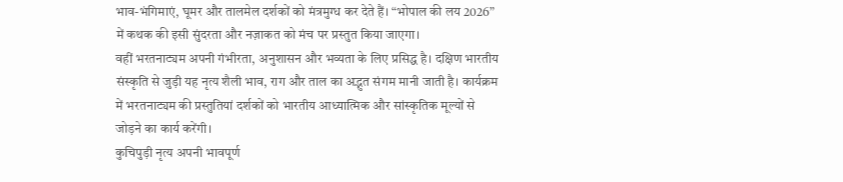भाव-भंगिमाएं, घूमर और तालमेल दर्शकों को मंत्रमुग्ध कर देते हैं। “भोपाल की लय 2026” में कथक की इसी सुंदरता और नज़ाकत को मंच पर प्रस्तुत किया जाएगा।
वहीं भरतनाट्यम अपनी गंभीरता, अनुशासन और भव्यता के लिए प्रसिद्ध है। दक्षिण भारतीय संस्कृति से जुड़ी यह नृत्य शैली भाव, राग और ताल का अद्भुत संगम मानी जाती है। कार्यक्रम में भरतनाट्यम की प्रस्तुतियां दर्शकों को भारतीय आध्यात्मिक और सांस्कृतिक मूल्यों से जोड़ने का कार्य करेंगी।
कुचिपुड़ी नृत्य अपनी भावपूर्ण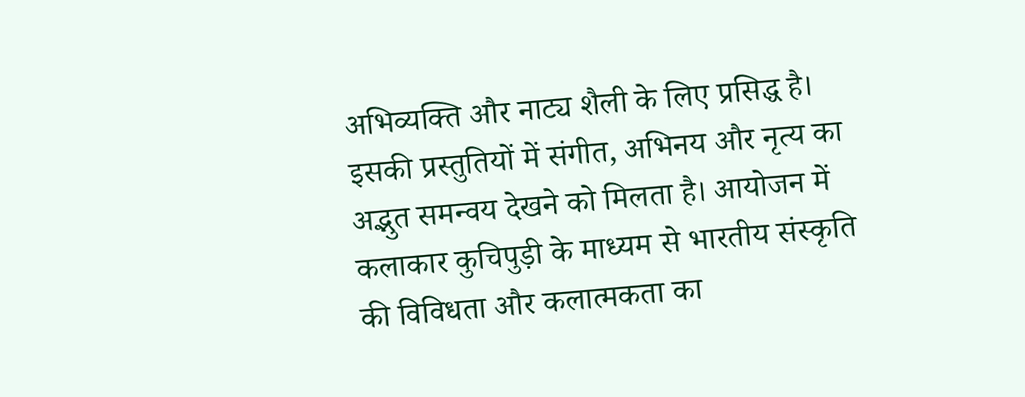अभिव्यक्ति और नाट्य शैली के लिए प्रसिद्ध है। इसकी प्रस्तुतियों में संगीत, अभिनय और नृत्य का अद्भुत समन्वय देखने को मिलता है। आयोजन में कलाकार कुचिपुड़ी के माध्यम से भारतीय संस्कृति की विविधता और कलात्मकता का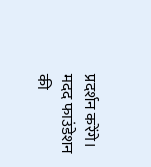प्रदर्शन करेंगे।
मदद फाउंडेशन की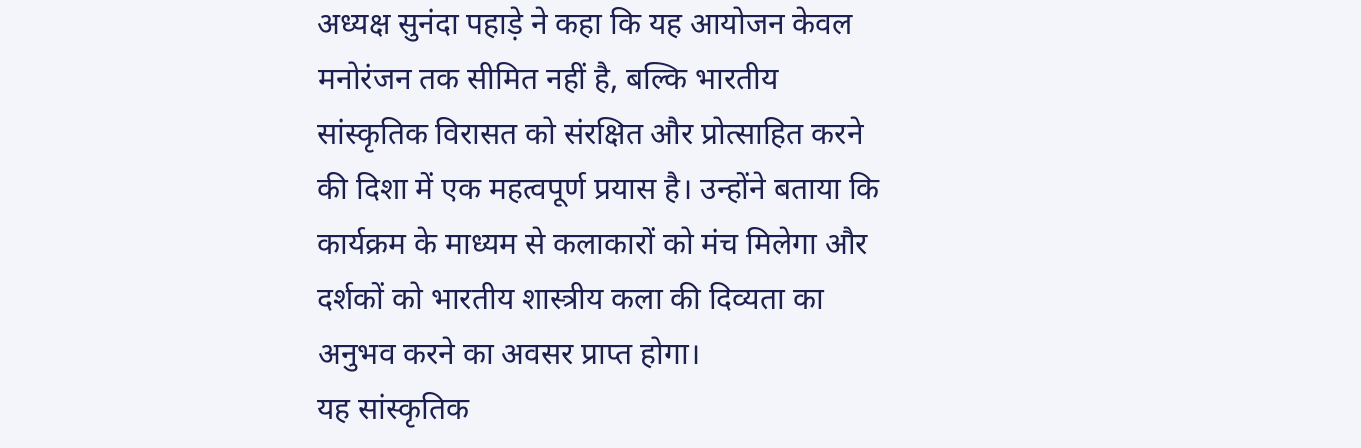अध्यक्ष सुनंदा पहाड़े ने कहा कि यह आयोजन केवल मनोरंजन तक सीमित नहीं है, बल्कि भारतीय सांस्कृतिक विरासत को संरक्षित और प्रोत्साहित करने की दिशा में एक महत्वपूर्ण प्रयास है। उन्होंने बताया कि कार्यक्रम के माध्यम से कलाकारों को मंच मिलेगा और दर्शकों को भारतीय शास्त्रीय कला की दिव्यता का अनुभव करने का अवसर प्राप्त होगा।
यह सांस्कृतिक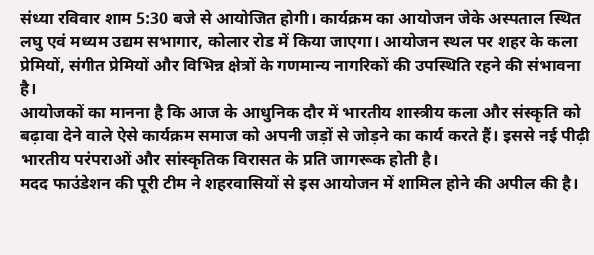संध्या रविवार शाम 5:30 बजे से आयोजित होगी। कार्यक्रम का आयोजन जेके अस्पताल स्थित लघु एवं मध्यम उद्यम सभागार, कोलार रोड में किया जाएगा। आयोजन स्थल पर शहर के कला प्रेमियों, संगीत प्रेमियों और विभिन्न क्षेत्रों के गणमान्य नागरिकों की उपस्थिति रहने की संभावना है।
आयोजकों का मानना है कि आज के आधुनिक दौर में भारतीय शास्त्रीय कला और संस्कृति को बढ़ावा देने वाले ऐसे कार्यक्रम समाज को अपनी जड़ों से जोड़ने का कार्य करते हैं। इससे नई पीढ़ी भारतीय परंपराओं और सांस्कृतिक विरासत के प्रति जागरूक होती है।
मदद फाउंडेशन की पूरी टीम ने शहरवासियों से इस आयोजन में शामिल होने की अपील की है।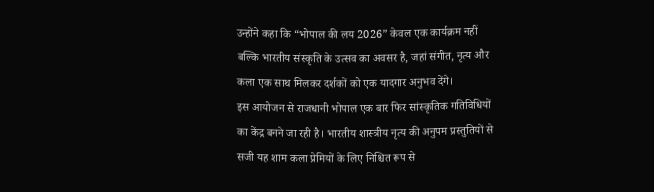उन्होंने कहा कि “भोपाल की लय 2026” केवल एक कार्यक्रम नहीं बल्कि भारतीय संस्कृति के उत्सव का अवसर है, जहां संगीत, नृत्य और कला एक साथ मिलकर दर्शकों को एक यादगार अनुभव देंगे।
इस आयोजन से राजधानी भोपाल एक बार फिर सांस्कृतिक गतिविधियों का केंद्र बनने जा रही है। भारतीय शास्त्रीय नृत्य की अनुपम प्रस्तुतियों से सजी यह शाम कला प्रेमियों के लिए निश्चित रूप से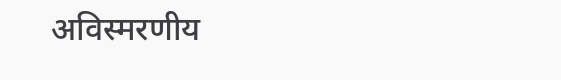अविस्मरणीय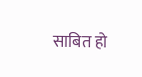साबित हो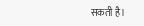सकती है।